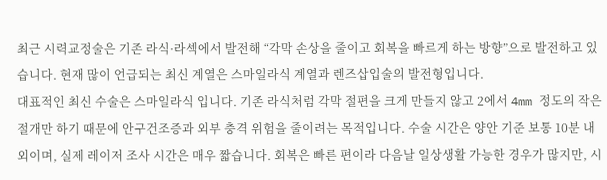최근 시력교정술은 기존 라식·라섹에서 발전해 “각막 손상을 줄이고 회복을 빠르게 하는 방향”으로 발전하고 있습니다. 현재 많이 언급되는 최신 계열은 스마일라식 계열과 렌즈삽입술의 발전형입니다.
대표적인 최신 수술은 스마일라식 입니다. 기존 라식처럼 각막 절편을 크게 만들지 않고 2에서 4mm 정도의 작은 절개만 하기 때문에 안구건조증과 외부 충격 위험을 줄이려는 목적입니다. 수술 시간은 양안 기준 보통 10분 내외이며, 실제 레이저 조사 시간은 매우 짧습니다. 회복은 빠른 편이라 다음날 일상생활 가능한 경우가 많지만, 시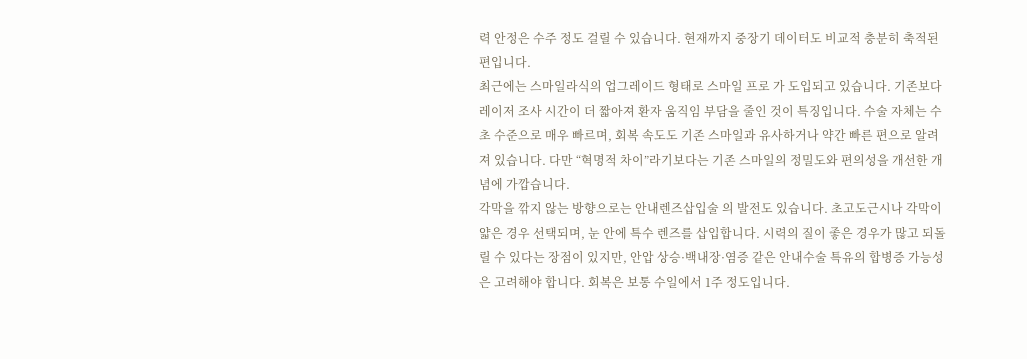력 안정은 수주 정도 걸릴 수 있습니다. 현재까지 중장기 데이터도 비교적 충분히 축적된 편입니다.
최근에는 스마일라식의 업그레이드 형태로 스마일 프로 가 도입되고 있습니다. 기존보다 레이저 조사 시간이 더 짧아져 환자 움직임 부담을 줄인 것이 특징입니다. 수술 자체는 수 초 수준으로 매우 빠르며, 회복 속도도 기존 스마일과 유사하거나 약간 빠른 편으로 알려져 있습니다. 다만 “혁명적 차이”라기보다는 기존 스마일의 정밀도와 편의성을 개선한 개념에 가깝습니다.
각막을 깎지 않는 방향으로는 안내렌즈삽입술 의 발전도 있습니다. 초고도근시나 각막이 얇은 경우 선택되며, 눈 안에 특수 렌즈를 삽입합니다. 시력의 질이 좋은 경우가 많고 되돌릴 수 있다는 장점이 있지만, 안압 상승·백내장·염증 같은 안내수술 특유의 합병증 가능성은 고려해야 합니다. 회복은 보통 수일에서 1주 정도입니다.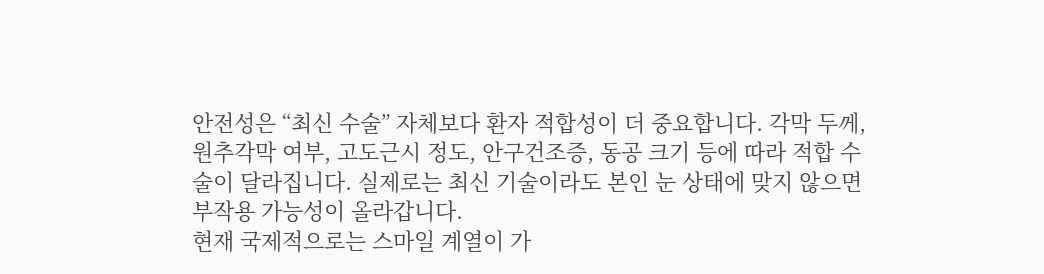안전성은 “최신 수술” 자체보다 환자 적합성이 더 중요합니다. 각막 두께, 원추각막 여부, 고도근시 정도, 안구건조증, 동공 크기 등에 따라 적합 수술이 달라집니다. 실제로는 최신 기술이라도 본인 눈 상태에 맞지 않으면 부작용 가능성이 올라갑니다.
현재 국제적으로는 스마일 계열이 가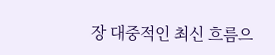장 대중적인 최신 흐름으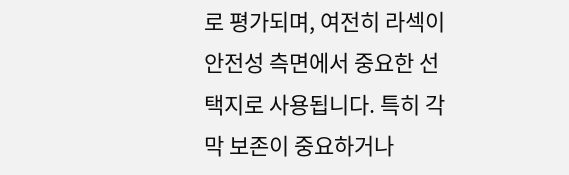로 평가되며, 여전히 라섹이 안전성 측면에서 중요한 선택지로 사용됩니다. 특히 각막 보존이 중요하거나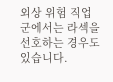외상 위험 직업군에서는 라섹을 선호하는 경우도 있습니다.